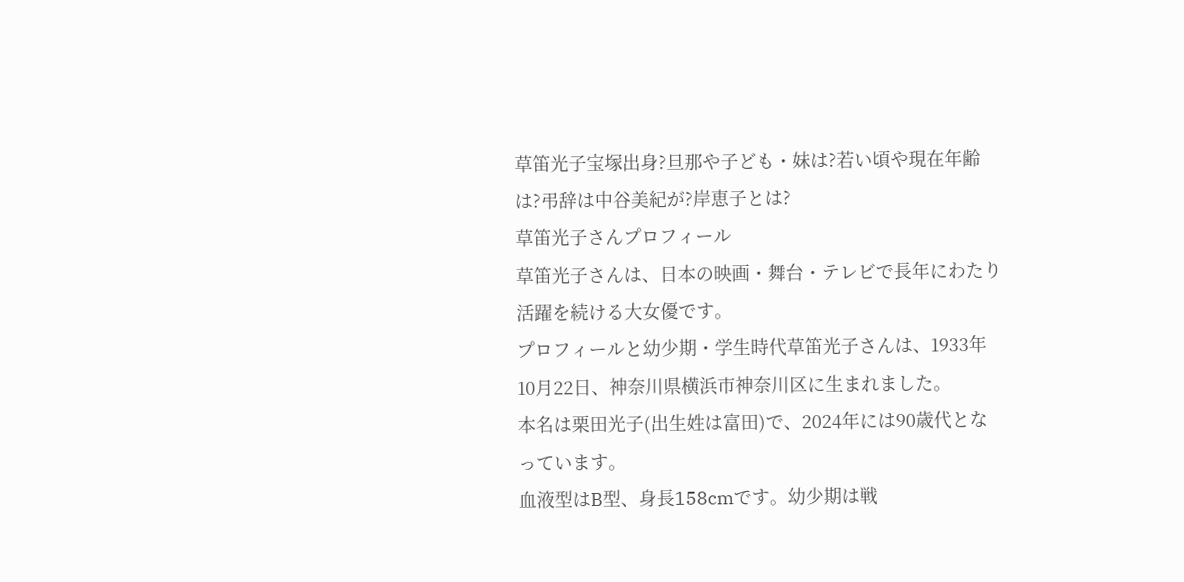草笛光子宝塚出身?旦那や子ども・妹は?若い頃や現在年齢は?弔辞は中谷美紀が?岸恵子とは?
草笛光子さんプロフィール
草笛光子さんは、日本の映画・舞台・テレビで長年にわたり活躍を続ける大女優です。
プロフィールと幼少期・学生時代草笛光子さんは、1933年10月22日、神奈川県横浜市神奈川区に生まれました。
本名は栗田光子(出生姓は富田)で、2024年には90歳代となっています。
血液型はB型、身長158cmです。幼少期は戦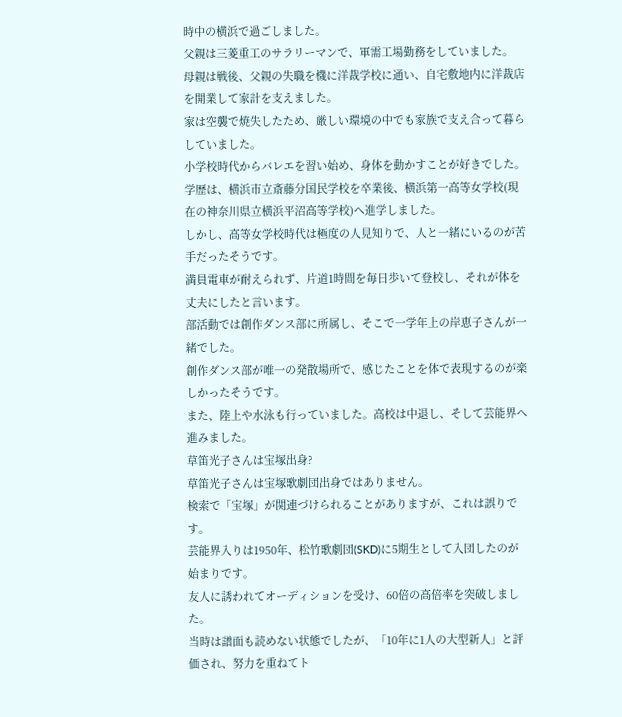時中の横浜で過ごしました。
父親は三菱重工のサラリーマンで、軍需工場勤務をしていました。
母親は戦後、父親の失職を機に洋裁学校に通い、自宅敷地内に洋裁店を開業して家計を支えました。
家は空襲で焼失したため、厳しい環境の中でも家族で支え合って暮らしていました。
小学校時代からバレエを習い始め、身体を動かすことが好きでした。
学歴は、横浜市立斎藤分国民学校を卒業後、横浜第一高等女学校(現在の神奈川県立横浜平沼高等学校)へ進学しました。
しかし、高等女学校時代は極度の人見知りで、人と一緒にいるのが苦手だったそうです。
満員電車が耐えられず、片道1時間を毎日歩いて登校し、それが体を丈夫にしたと言います。
部活動では創作ダンス部に所属し、そこで一学年上の岸恵子さんが一緒でした。
創作ダンス部が唯一の発散場所で、感じたことを体で表現するのが楽しかったそうです。
また、陸上や水泳も行っていました。高校は中退し、そして芸能界へ進みました。
草笛光子さんは宝塚出身?
草笛光子さんは宝塚歌劇団出身ではありません。
検索で「宝塚」が関連づけられることがありますが、これは誤りです。
芸能界入りは1950年、松竹歌劇団(SKD)に5期生として入団したのが始まりです。
友人に誘われてオーディションを受け、60倍の高倍率を突破しました。
当時は譜面も読めない状態でしたが、「10年に1人の大型新人」と評価され、努力を重ねてト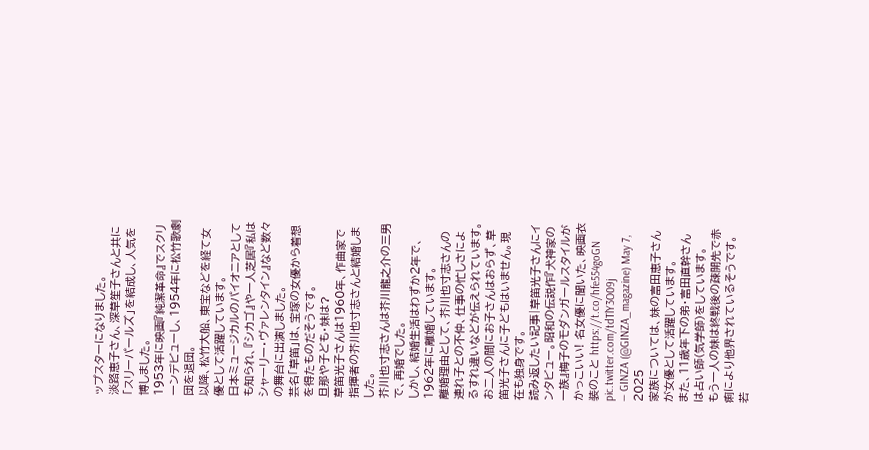ップスターになりました。
淡路恵子さん、深草笙子さんと共に「スリーパールズ」を結成し、人気を博しました。
1953年に映画『純潔革命』でスクリーンデビューし、1954年に松竹歌劇団を退団。
以降、松竹大船、東宝などを経て女優として活躍しています。
日本ミュージカルのパイオニアとしても知られ、『シカゴ』や一人芝居『私はシャーリー・ヴァレンタイン』など数々の舞台に出演しました。
芸名「草笛」は、宝塚の女優から着想を得たものだそうです。
旦那や子ども・妹は?
草笛光子さんは1960年、作曲家で指揮者の芥川也寸志さんと結婚しました。
芥川也寸志さんは芥川龍之介の三男で、再婚でした。
しかし、結婚生活はわずか2年で、1962年に離婚しています。
離婚理由として、芥川也寸志さんの連れ子との不仲、仕事の忙しさによるすれ違いなどが伝えられています。
お二人の間にお子さんはおらず、草笛光子さんに子どもはいません。現在も独身です。
読み返したい記事|草笛光子さんにインタビュー。昭和の伝説作『犬神家の一族』梅子のモダンガールスタイルがかっこいい! 名女優に聞いた、映画衣装のこと https://t.co/hfe554goGN pic.twitter.com/tdTlY3O09j
— GINZA (@GINZA_magazine) May 7, 2025
家族については、妹の富田恵子さんが女優として活躍しています。
また、11歳年下の弟・富田直幹さんは占い師(気学師)をしています。
もう一人の妹は終戦後の疎開先で赤痢により他界されているそうです。
若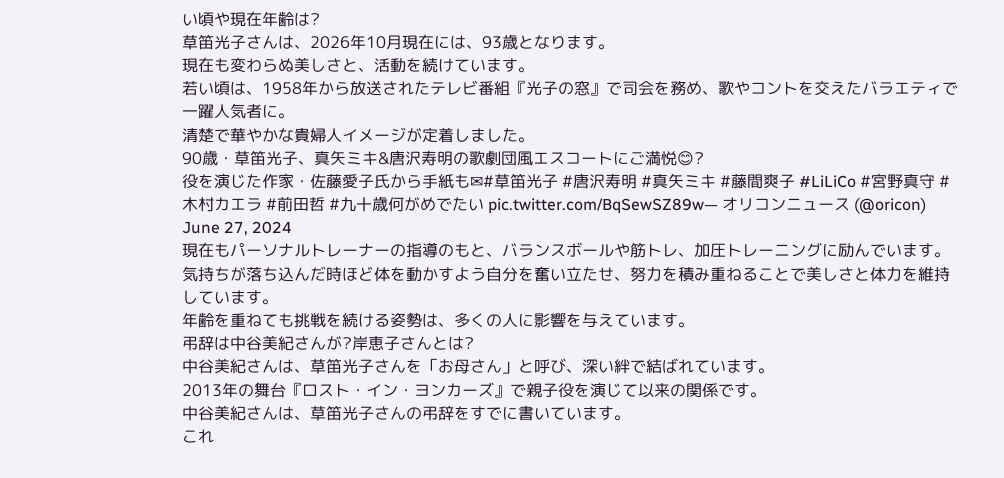い頃や現在年齢は?
草笛光子さんは、2026年10月現在には、93歳となります。
現在も変わらぬ美しさと、活動を続けています。
若い頃は、1958年から放送されたテレビ番組『光子の窓』で司会を務め、歌やコントを交えたバラエティで一躍人気者に。
清楚で華やかな貴婦人イメージが定着しました。
90歳・草笛光子、真矢ミキ&唐沢寿明の歌劇団風エスコートにご満悦😊?
役を演じた作家・佐藤愛子氏から手紙も✉#草笛光子 #唐沢寿明 #真矢ミキ #藤間爽子 #LiLiCo #宮野真守 #木村カエラ #前田哲 #九十歳何がめでたい pic.twitter.com/BqSewSZ89w— オリコンニュース (@oricon) June 27, 2024
現在もパーソナルトレーナーの指導のもと、バランスボールや筋トレ、加圧トレーニングに励んでいます。
気持ちが落ち込んだ時ほど体を動かすよう自分を奮い立たせ、努力を積み重ねることで美しさと体力を維持しています。
年齢を重ねても挑戦を続ける姿勢は、多くの人に影響を与えています。
弔辞は中谷美紀さんが?岸恵子さんとは?
中谷美紀さんは、草笛光子さんを「お母さん」と呼び、深い絆で結ばれています。
2013年の舞台『ロスト・イン・ヨンカーズ』で親子役を演じて以来の関係です。
中谷美紀さんは、草笛光子さんの弔辞をすでに書いています。
これ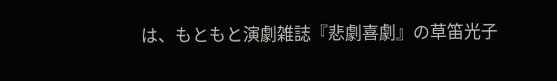は、もともと演劇雑誌『悲劇喜劇』の草笛光子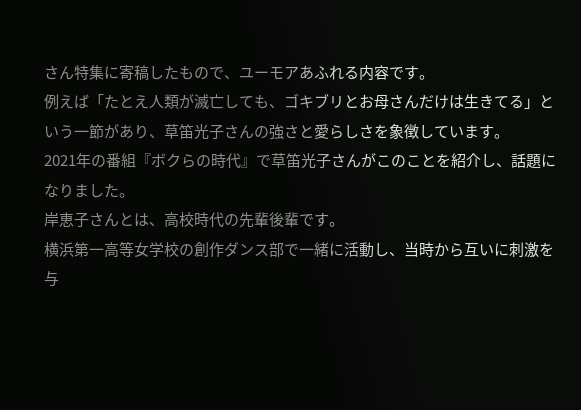さん特集に寄稿したもので、ユーモアあふれる内容です。
例えば「たとえ人類が滅亡しても、ゴキブリとお母さんだけは生きてる」という一節があり、草笛光子さんの強さと愛らしさを象徴しています。
2021年の番組『ボクらの時代』で草笛光子さんがこのことを紹介し、話題になりました。
岸恵子さんとは、高校時代の先輩後輩です。
横浜第一高等女学校の創作ダンス部で一緒に活動し、当時から互いに刺激を与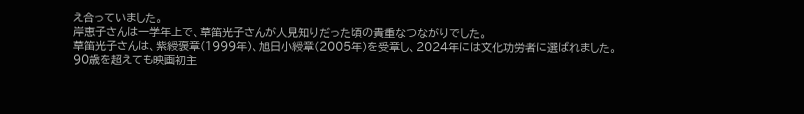え合っていました。
岸恵子さんは一学年上で、草笛光子さんが人見知りだった頃の貴重なつながりでした。
草笛光子さんは、紫綬褒章(1999年)、旭日小綬章(2005年)を受章し、2024年には文化功労者に選ばれました。
90歳を超えても映画初主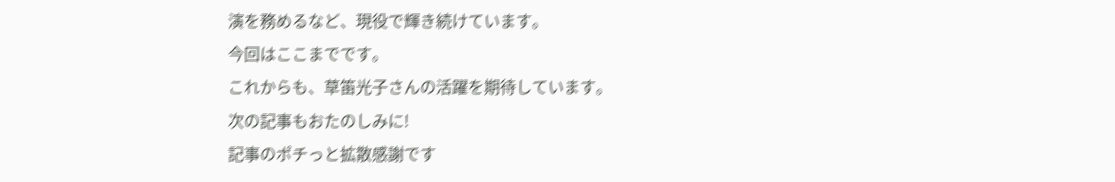演を務めるなど、現役で輝き続けています。
今回はここまでです。
これからも、草笛光子さんの活躍を期待しています。
次の記事もおたのしみに!
記事のポチっと拡散感謝です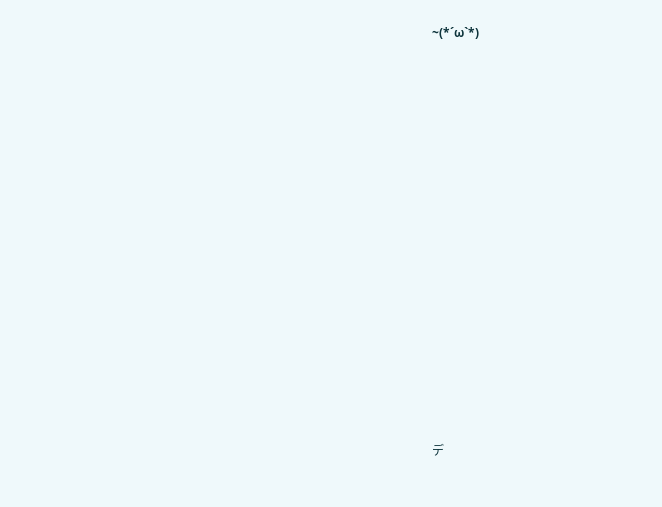~(*´ω`*)


















デ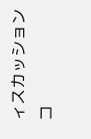ィスカッション
コ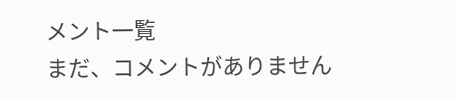メント一覧
まだ、コメントがありません